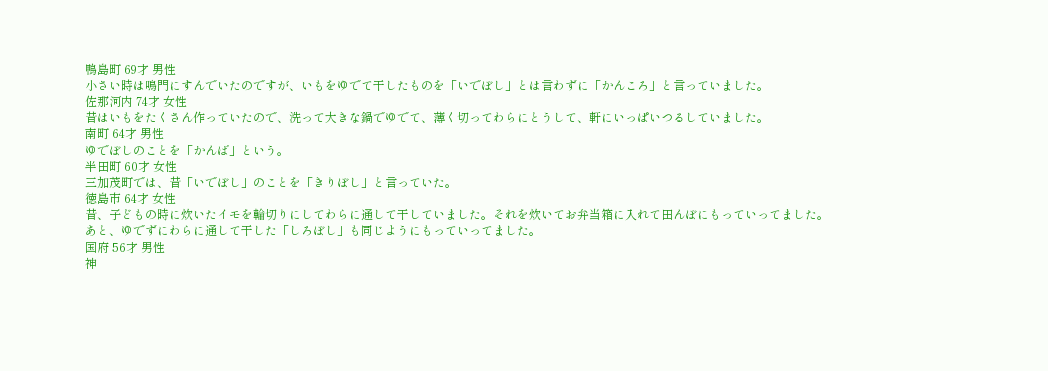鴨島町 69才 男性
小さい時は鳴門にすんでいたのですが、いもをゆでて干したものを「いでぼし」とは言わずに「かんころ」と言っていました。
佐那河内 74才 女性
昔はいもをたくさん作っていたので、洗って大きな鍋でゆでて、薄く切ってわらにとうして、軒にいっぱいつるしていました。
南町 64才 男性
ゆでぼしのことを「かんば」という。
半田町 60才 女性
三加茂町では、昔「いでぼし」のことを「きりぼし」と言っていた。
徳島市 64才 女性
昔、子どもの時に炊いたイモを輪切りにしてわらに通して干していました。それを炊いてお弁当箱に入れて田んぼにもっていってました。
あと、ゆでずにわらに通して干した「しろぼし」も同じようにもっていってました。
国府 56才 男性
神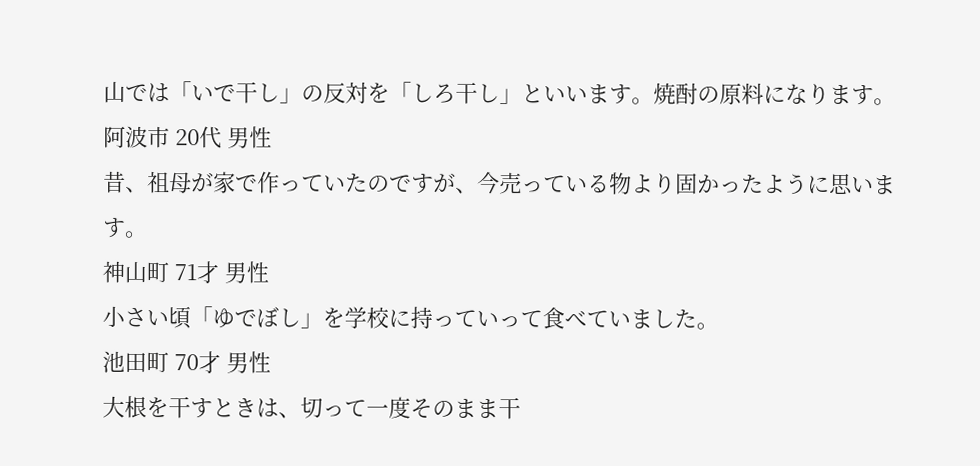山では「いで干し」の反対を「しろ干し」といいます。焼酎の原料になります。
阿波市 20代 男性
昔、祖母が家で作っていたのですが、今売っている物より固かったように思います。
神山町 71才 男性
小さい頃「ゆでぼし」を学校に持っていって食べていました。
池田町 70才 男性
大根を干すときは、切って一度そのまま干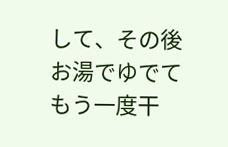して、その後お湯でゆでてもう一度干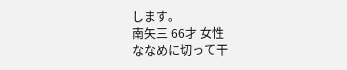します。
南矢三 66才 女性
ななめに切って干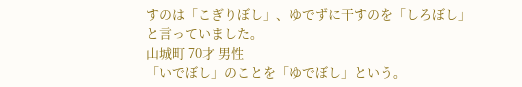すのは「こぎりぼし」、ゆでずに干すのを「しろぼし」と言っていました。
山城町 70才 男性
「いでぼし」のことを「ゆでぼし」という。